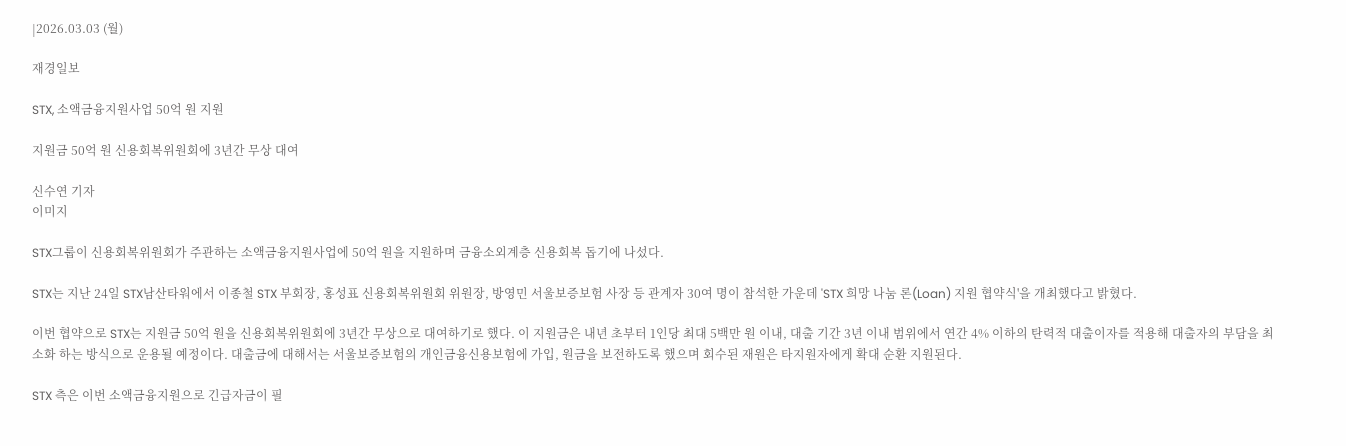|2026.03.03 (월)

재경일보

STX, 소액금융지원사업 50억 원 지원

지원금 50억 원 신용회복위원회에 3년간 무상 대여

신수연 기자
이미지

STX그룹이 신용회복위원회가 주관하는 소액금융지원사업에 50억 원을 지원하며 금융소외계층 신용회복 돕기에 나섰다.

STX는 지난 24일 STX남산타워에서 이종철 STX 부회장, 홍성표 신용회복위원회 위원장, 방영민 서울보증보험 사장 등 관계자 30여 명이 참석한 가운데 'STX 희망 나눔 론(Loan) 지원 협약식'을 개최했다고 밝혔다.

이번 협약으로 STX는 지원금 50억 원을 신용회복위원회에 3년간 무상으로 대여하기로 했다. 이 지원금은 내년 초부터 1인당 최대 5백만 원 이내, 대출 기간 3년 이내 범위에서 연간 4% 이하의 탄력적 대출이자를 적용해 대출자의 부담을 최소화 하는 방식으로 운용될 예정이다. 대출금에 대해서는 서울보증보험의 개인금융신용보험에 가입, 원금을 보전하도록 했으며 회수된 재원은 타지원자에게 확대 순환 지원된다.

STX 측은 이번 소액금융지원으로 긴급자금이 필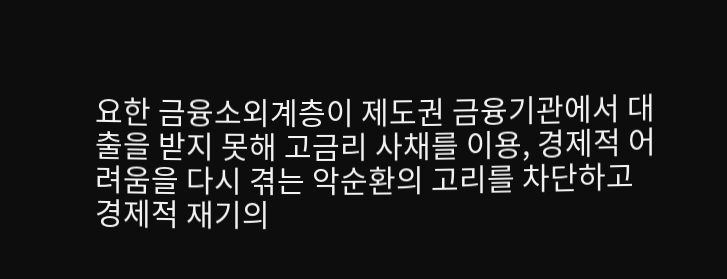요한 금융소외계층이 제도권 금융기관에서 대출을 받지 못해 고금리 사채를 이용, 경제적 어려움을 다시 겪는 악순환의 고리를 차단하고 경제적 재기의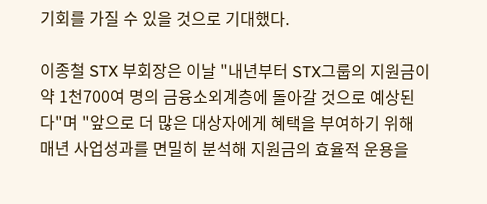기회를 가질 수 있을 것으로 기대했다.

이종철 STX 부회장은 이날 "내년부터 STX그룹의 지원금이 약 1천700여 명의 금융소외계층에 돌아갈 것으로 예상된다"며 "앞으로 더 많은 대상자에게 혜택을 부여하기 위해 매년 사업성과를 면밀히 분석해 지원금의 효율적 운용을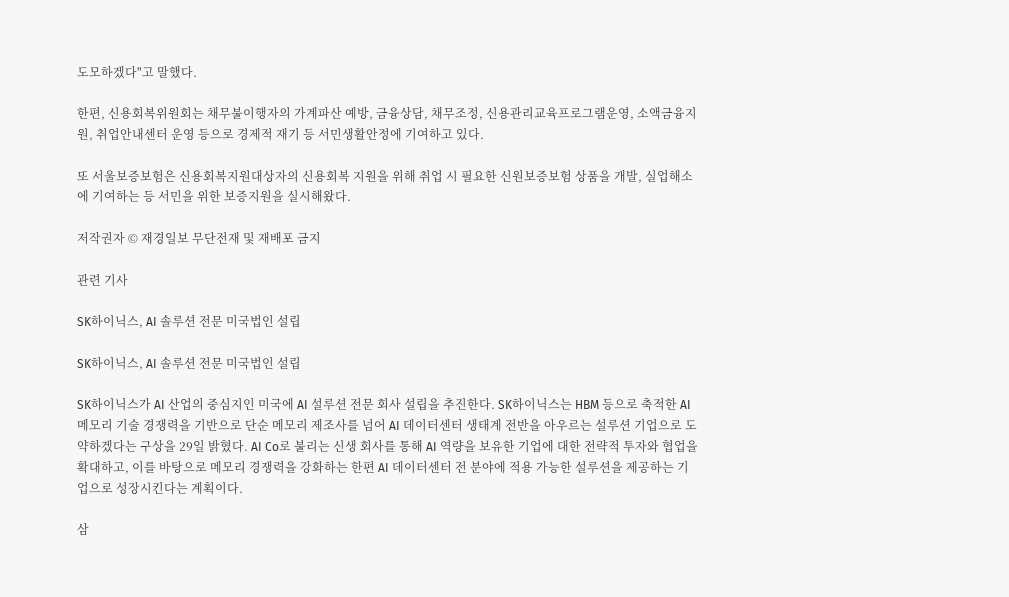도모하겠다"고 말했다.

한편, 신용회복위원회는 채무불이행자의 가계파산 예방, 금융상담, 채무조정, 신용관리교육프로그램운영, 소액금융지원, 취업안내센터 운영 등으로 경제적 재기 등 서민생활안정에 기여하고 있다.

또 서울보증보험은 신용회복지원대상자의 신용회복 지원을 위해 취업 시 필요한 신원보증보험 상품을 개발, 실업해소에 기여하는 등 서민을 위한 보증지원을 실시해왔다.

저작권자 © 재경일보 무단전재 및 재배포 금지

관련 기사

SK하이닉스, AI 솔루션 전문 미국법인 설립

SK하이닉스, AI 솔루션 전문 미국법인 설립

SK하이닉스가 AI 산업의 중심지인 미국에 AI 설루션 전문 회사 설립을 추진한다. SK하이닉스는 HBM 등으로 축적한 AI 메모리 기술 경쟁력을 기반으로 단순 메모리 제조사를 넘어 AI 데이터센터 생태계 전반을 아우르는 설루션 기업으로 도약하겠다는 구상을 29일 밝혔다. AI Co로 불리는 신생 회사를 통해 AI 역량을 보유한 기업에 대한 전략적 투자와 협업을 확대하고, 이를 바탕으로 메모리 경쟁력을 강화하는 한편 AI 데이터센터 전 분야에 적용 가능한 설루션을 제공하는 기업으로 성장시킨다는 계획이다.

삼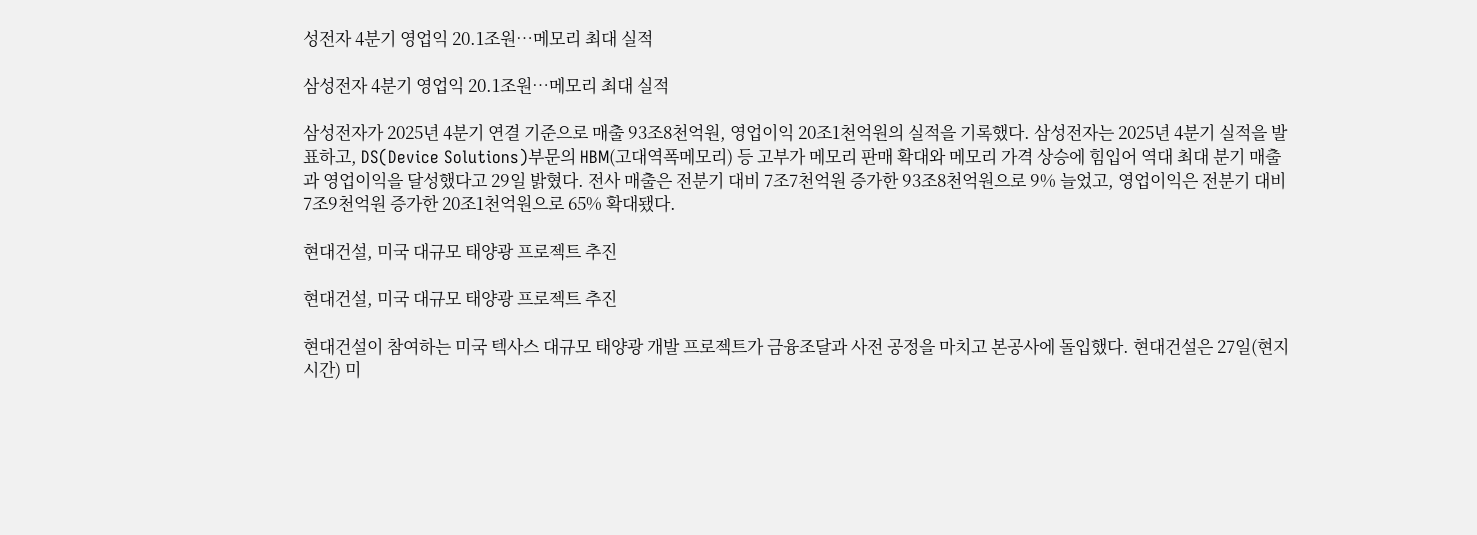성전자 4분기 영업익 20.1조원…메모리 최대 실적

삼성전자 4분기 영업익 20.1조원…메모리 최대 실적

삼성전자가 2025년 4분기 연결 기준으로 매출 93조8천억원, 영업이익 20조1천억원의 실적을 기록했다. 삼성전자는 2025년 4분기 실적을 발표하고, DS(Device Solutions)부문의 HBM(고대역폭메모리) 등 고부가 메모리 판매 확대와 메모리 가격 상승에 힘입어 역대 최대 분기 매출과 영업이익을 달성했다고 29일 밝혔다. 전사 매출은 전분기 대비 7조7천억원 증가한 93조8천억원으로 9% 늘었고, 영업이익은 전분기 대비 7조9천억원 증가한 20조1천억원으로 65% 확대됐다.

현대건설, 미국 대규모 태양광 프로젝트 추진

현대건설, 미국 대규모 태양광 프로젝트 추진

현대건설이 참여하는 미국 텍사스 대규모 태양광 개발 프로젝트가 금융조달과 사전 공정을 마치고 본공사에 돌입했다. 현대건설은 27일(현지시간) 미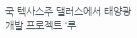국 텍사스주 댈러스에서 태양광 개발 프로젝트 ‘루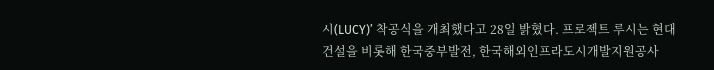시(LUCY)’ 착공식을 개최했다고 28일 밝혔다. 프로젝트 루시는 현대건설을 비롯해 한국중부발전, 한국해외인프라도시개발지원공사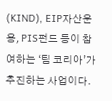(KIND), EIP자산운용, PIS펀드 등이 참여하는 ‘팀 코리아’가 추진하는 사업이다.